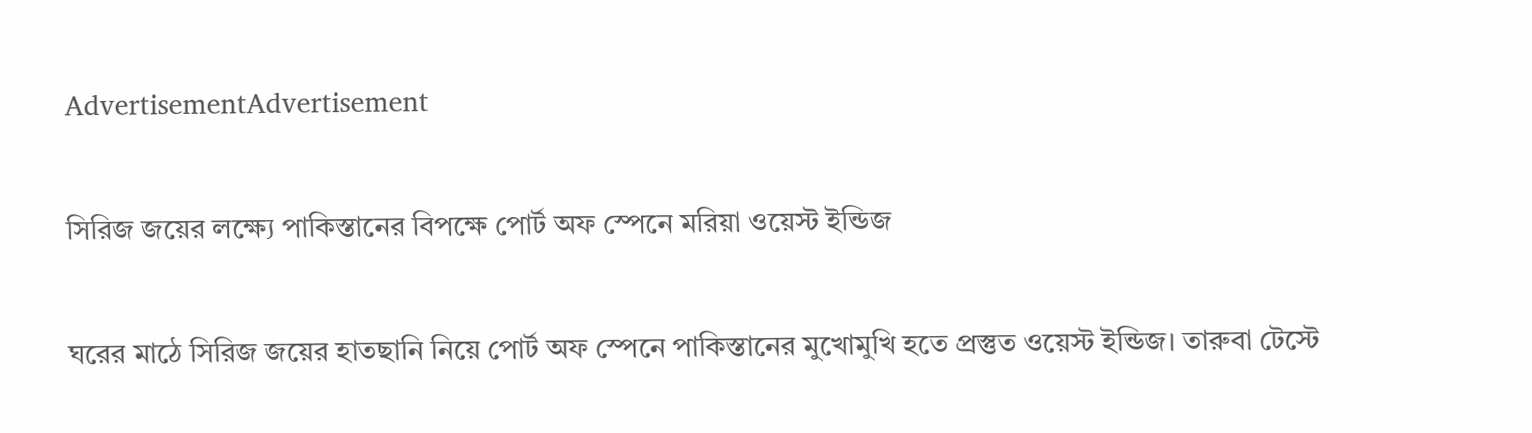AdvertisementAdvertisement

সিরিজ জয়ের লক্ষ্যে পাকিস্তানের বিপক্ষে পোর্ট অফ স্পেনে মরিয়া ওয়েস্ট ইন্ডিজ

ঘরের মাঠে সিরিজ জয়ের হাতছানি নিয়ে পোর্ট অফ স্পেনে পাকিস্তানের মুখোমুখি হতে প্রস্তুত ওয়েস্ট ইন্ডিজ। তারুবা টেস্টে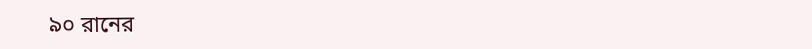৯০ রানের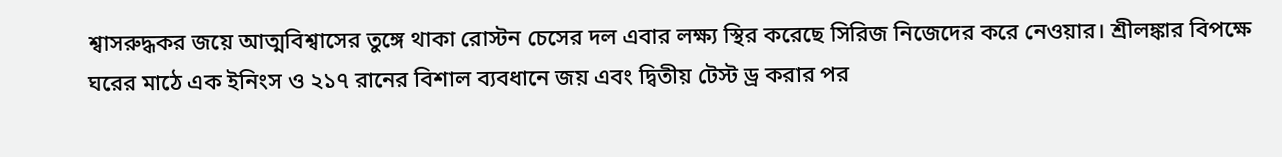শ্বাসরুদ্ধকর জয়ে আত্মবিশ্বাসের তুঙ্গে থাকা রোস্টন চেসের দল এবার লক্ষ্য স্থির করেছে সিরিজ নিজেদের করে নেওয়ার। শ্রীলঙ্কার বিপক্ষে ঘরের মাঠে এক ইনিংস ও ২১৭ রানের বিশাল ব্যবধানে জয় এবং দ্বিতীয় টেস্ট ড্র করার পর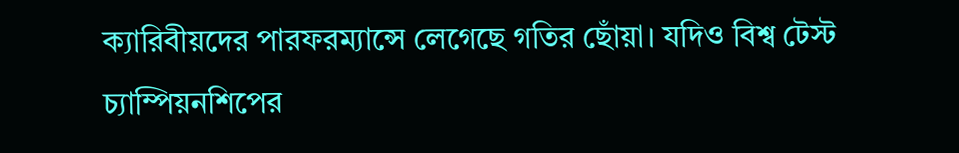ক্যারিবীয়দের পারফরম্যান্সে লেগেছে গতির ছোঁয়া। যদিও বিশ্ব টেস্ট চ্যাম্পিয়নশিপের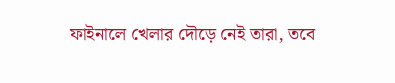ফাইনালে খেলার দৌড়ে নেই তারা, তবে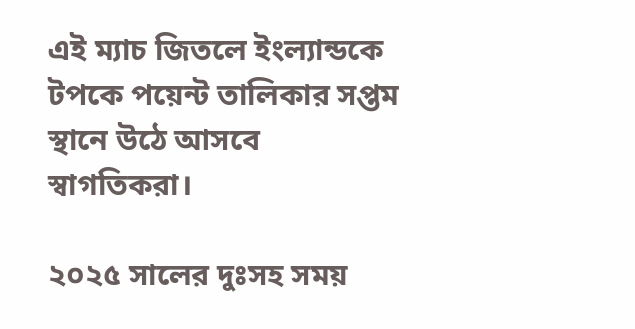এই ম্যাচ জিতলে ইংল্যান্ডকে টপকে পয়েন্ট তালিকার সপ্তম স্থানে উঠে আসবে স্বাগতিকরা।

২০২৫ সালের দুঃসহ সময়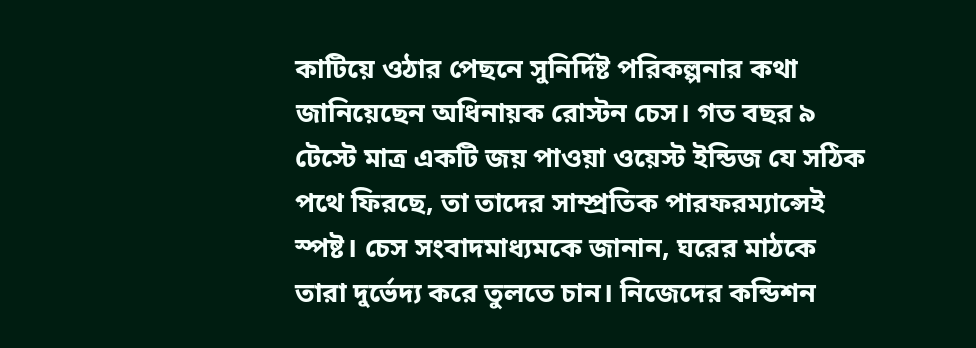কাটিয়ে ওঠার পেছনে সুনির্দিষ্ট পরিকল্পনার কথা জানিয়েছেন অধিনায়ক রোস্টন চেস। গত বছর ৯ টেস্টে মাত্র একটি জয় পাওয়া ওয়েস্ট ইন্ডিজ যে সঠিক পথে ফিরছে, তা তাদের সাম্প্রতিক পারফরম্যান্সেই স্পষ্ট। চেস সংবাদমাধ্যমকে জানান, ঘরের মাঠকে তারা দুর্ভেদ্য করে তুলতে চান। নিজেদের কন্ডিশন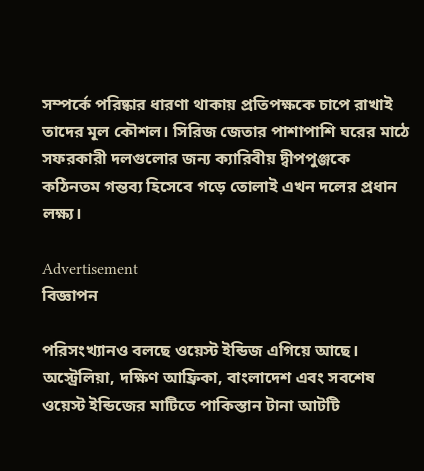সম্পর্কে পরিষ্কার ধারণা থাকায় প্রতিপক্ষকে চাপে রাখাই তাদের মূল কৌশল। সিরিজ জেতার পাশাপাশি ঘরের মাঠে সফরকারী দলগুলোর জন্য ক্যারিবীয় দ্বীপপুঞ্জকে কঠিনতম গন্তব্য হিসেবে গড়ে তোলাই এখন দলের প্রধান লক্ষ্য।

Advertisement
বিজ্ঞাপন

পরিসংখ্যানও বলছে ওয়েস্ট ইন্ডিজ এগিয়ে আছে। অস্ট্রেলিয়া, দক্ষিণ আফ্রিকা, বাংলাদেশ এবং সবশেষ ওয়েস্ট ইন্ডিজের মাটিতে পাকিস্তান টানা আটটি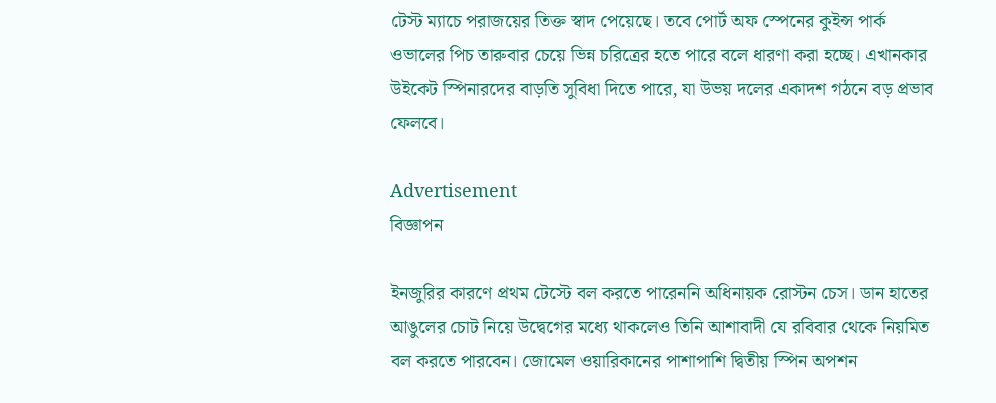টেস্ট ম্যাচে পরাজয়ের তিক্ত স্বাদ পেয়েছে। তবে পোর্ট অফ স্পেনের কুইন্স পার্ক ওভালের পিচ তারুবার চেয়ে ভিন্ন চরিত্রের হতে পারে বলে ধারণা করা হচ্ছে। এখানকার উইকেট স্পিনারদের বাড়তি সুবিধা দিতে পারে, যা উভয় দলের একাদশ গঠনে বড় প্রভাব ফেলবে।

Advertisement
বিজ্ঞাপন

ইনজুরির কারণে প্রথম টেস্টে বল করতে পারেননি অধিনায়ক রোস্টন চেস। ডান হাতের আঙুলের চোট নিয়ে উদ্বেগের মধ্যে থাকলেও তিনি আশাবাদী যে রবিবার থেকে নিয়মিত বল করতে পারবেন। জোমেল ওয়ারিকানের পাশাপাশি দ্বিতীয় স্পিন অপশন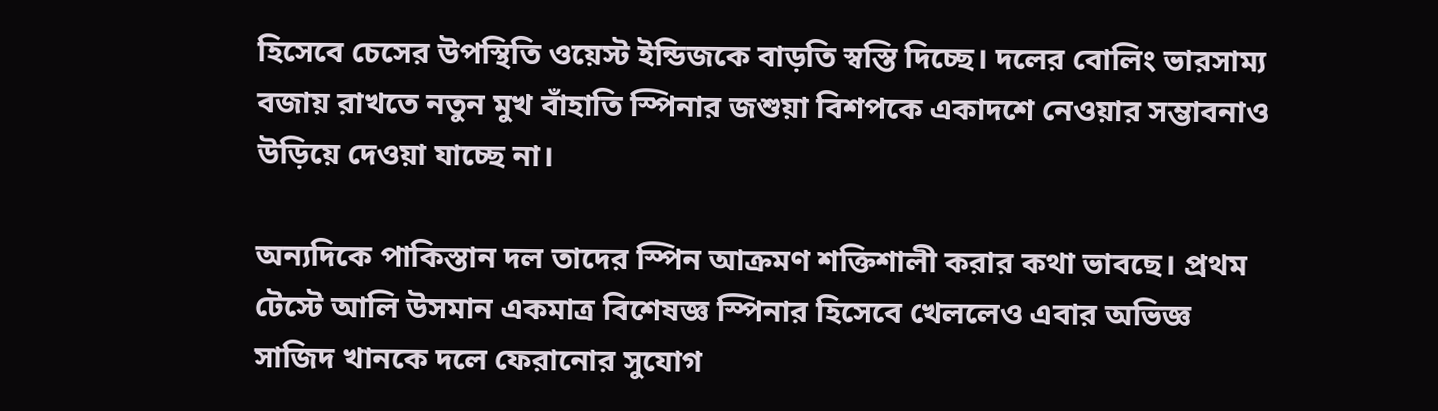হিসেবে চেসের উপস্থিতি ওয়েস্ট ইন্ডিজকে বাড়তি স্বস্তি দিচ্ছে। দলের বোলিং ভারসাম্য বজায় রাখতে নতুন মুখ বাঁহাতি স্পিনার জশুয়া বিশপকে একাদশে নেওয়ার সম্ভাবনাও উড়িয়ে দেওয়া যাচ্ছে না।

অন্যদিকে পাকিস্তান দল তাদের স্পিন আক্রমণ শক্তিশালী করার কথা ভাবছে। প্রথম টেস্টে আলি উসমান একমাত্র বিশেষজ্ঞ স্পিনার হিসেবে খেললেও এবার অভিজ্ঞ সাজিদ খানকে দলে ফেরানোর সুযোগ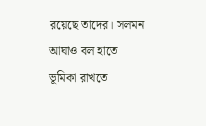রয়েছে তাদের। সলমন আঘাও বল হাতে ভূমিকা রাখতে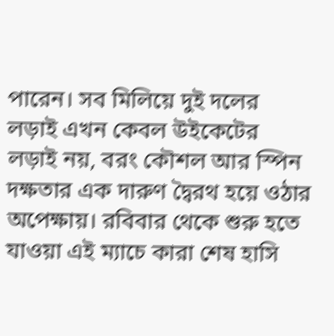পারেন। সব মিলিয়ে দুই দলের লড়াই এখন কেবল উইকেটের লড়াই নয়, বরং কৌশল আর স্পিন দক্ষতার এক দারুণ দ্বৈরথ হয়ে ওঠার অপেক্ষায়। রবিবার থেকে শুরু হতে যাওয়া এই ম্যাচে কারা শেষ হাসি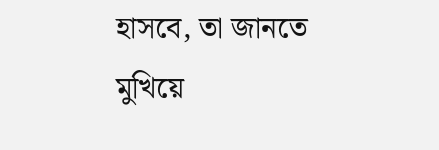হাসবে, তা জানতে মুখিয়ে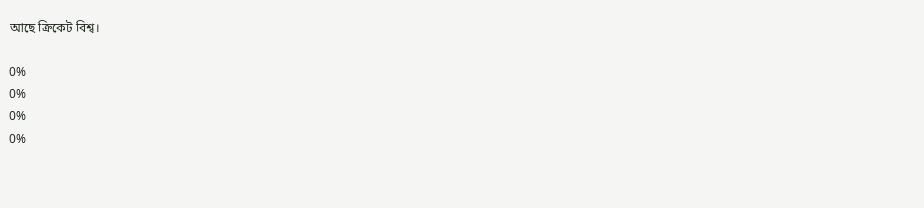আছে ক্রিকেট বিশ্ব।

0%
0%
0%
0%